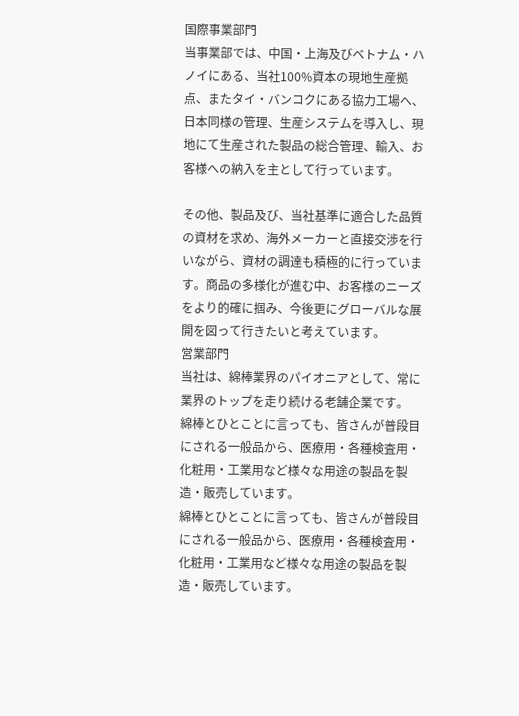国際事業部門
当事業部では、中国・上海及びベトナム・ハノイにある、当社100%資本の現地生産拠点、またタイ・バンコクにある協力工場へ、日本同様の管理、生産システムを導入し、現地にて生産された製品の総合管理、輸入、お客様への納入を主として行っています。

その他、製品及び、当社基準に適合した品質の資材を求め、海外メーカーと直接交渉を行いながら、資材の調達も積極的に行っています。商品の多様化が進む中、お客様のニーズをより的確に掴み、今後更にグローバルな展開を図って行きたいと考えています。
営業部門
当社は、綿棒業界のパイオニアとして、常に業界のトップを走り続ける老舗企業です。
綿棒とひとことに言っても、皆さんが普段目にされる一般品から、医療用・各種検査用・化粧用・工業用など様々な用途の製品を製造・販売しています。
綿棒とひとことに言っても、皆さんが普段目にされる一般品から、医療用・各種検査用・化粧用・工業用など様々な用途の製品を製造・販売しています。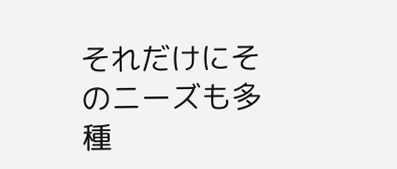それだけにそのニーズも多種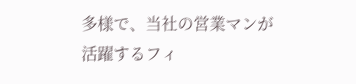多様で、当社の営業マンが活躍するフィ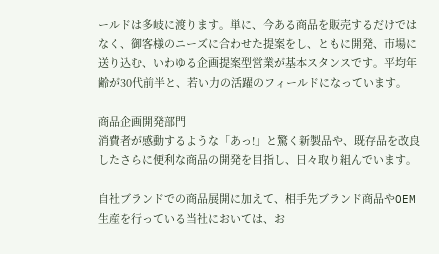ールドは多岐に渡ります。単に、今ある商品を販売するだけではなく、御客様のニーズに合わせた提案をし、ともに開発、市場に送り込む、いわゆる企画提案型営業が基本スタンスです。平均年齢が30代前半と、若い力の活躍のフィールドになっています。

商品企画開発部門
消費者が感動するような「あっ!」と驚く新製品や、既存品を改良したさらに便利な商品の開発を目指し、日々取り組んでいます。

自社ブランドでの商品展開に加えて、相手先ブランド商品やOEM生産を行っている当社においては、お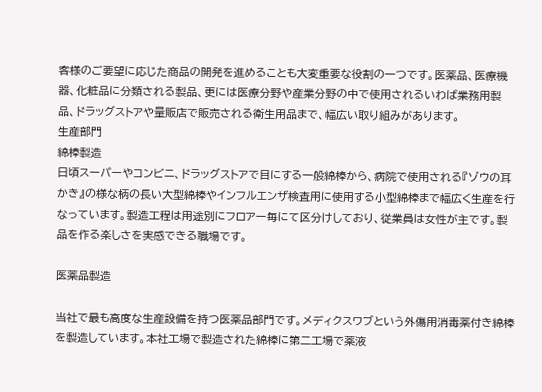客様のご要望に応じた商品の開発を進めることも大変重要な役割の一つです。医薬品、医療機器、化粧品に分類される製品、更には医療分野や産業分野の中で使用されるいわば業務用製品、ドラッグストアや量販店で販売される衛生用品まで、幅広い取り組みがあります。
生産部門
綿棒製造
日頃スーパーやコンビニ、ドラッグストアで目にする一般綿棒から、病院で使用される『ゾウの耳かき』の様な柄の長い大型綿棒やインフルエンザ検査用に使用する小型綿棒まで幅広く生産を行なっています。製造工程は用途別にフロアー毎にて区分けしており、従業員は女性が主です。製品を作る楽しさを実感できる職場です。

医薬品製造

当社で最も高度な生産設備を持つ医薬品部門です。メディクスワブという外傷用消毒薬付き綿棒を製造しています。本社工場で製造された綿棒に第二工場で薬液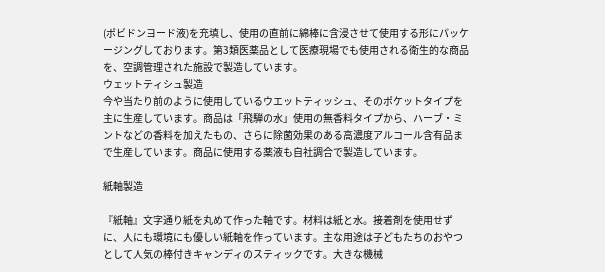(ポビドンヨード液)を充填し、使用の直前に綿棒に含浸させて使用する形にパッケージングしております。第3類医薬品として医療現場でも使用される衛生的な商品を、空調管理された施設で製造しています。
ウェットティシュ製造
今や当たり前のように使用しているウエットティッシュ、そのポケットタイプを主に生産しています。商品は「飛騨の水」使用の無香料タイプから、ハーブ・ミントなどの香料を加えたもの、さらに除菌効果のある高濃度アルコール含有品まで生産しています。商品に使用する薬液も自社調合で製造しています。

紙軸製造

『紙軸』文字通り紙を丸めて作った軸です。材料は紙と水。接着剤を使用せずに、人にも環境にも優しい紙軸を作っています。主な用途は子どもたちのおやつとして人気の棒付きキャンディのスティックです。大きな機械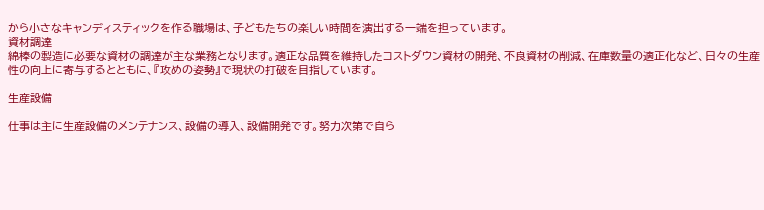から小さなキャンディスティックを作る職場は、子どもたちの楽しい時間を演出する一端を担っています。
資材調達
綿棒の製造に必要な資材の調達が主な業務となります。適正な品質を維持したコストダウン資材の開発、不良資材の削減、在庫数量の適正化など、日々の生産性の向上に寄与するとともに、『攻めの姿勢』で現状の打破を目指しています。

生産設備

仕事は主に生産設備のメンテナンス、設備の導入、設備開発です。努力次第で自ら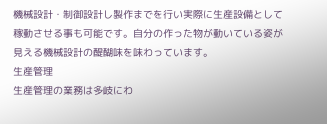機械設計・制御設計し製作までを行い実際に生産設備として稼動させる事も可能です。自分の作った物が動いている姿が見える機械設計の醍醐味を味わっています。
生産管理
生産管理の業務は多岐にわ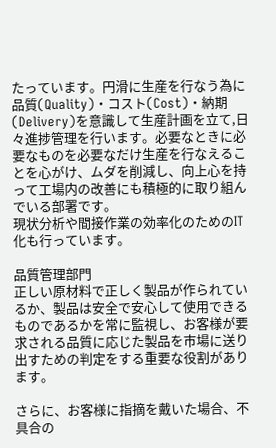たっています。円滑に生産を行なう為に品質(Quality)・コスト(Cost)・納期(Delivery)を意識して生産計画を立て,日々進捗管理を行います。必要なときに必要なものを必要なだけ生産を行なえることを心がけ、ムダを削減し、向上心を持って工場内の改善にも積極的に取り組んでいる部署です。
現状分析や間接作業の効率化のためのIT化も行っています。

品質管理部門
正しい原材料で正しく製品が作られているか、製品は安全で安心して使用できるものであるかを常に監視し、お客様が要求される品質に応じた製品を市場に送り出すための判定をする重要な役割があります。

さらに、お客様に指摘を戴いた場合、不具合の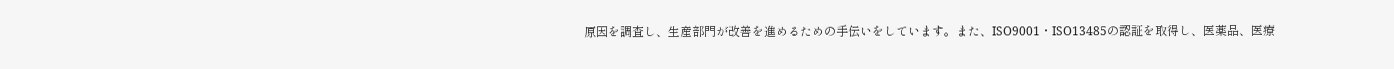原因を調査し、生産部門が改善を進めるための手伝いをしています。また、ISO9001・ISO13485の認証を取得し、医薬品、医療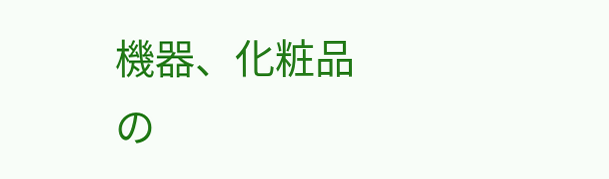機器、化粧品の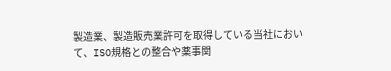製造業、製造販売業許可を取得している当社において、ISO規格との整合や薬事関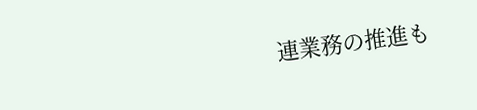連業務の推進も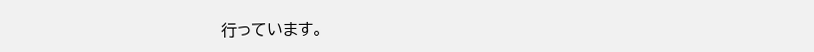行っています。